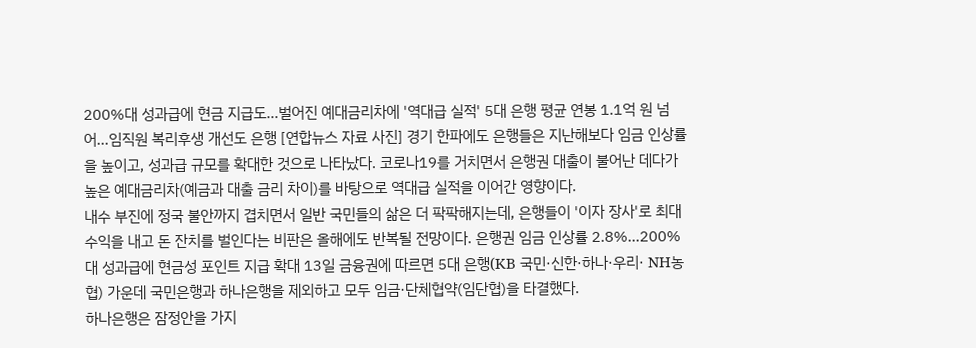200%대 성과급에 현금 지급도…벌어진 예대금리차에 '역대급 실적' 5대 은행 평균 연봉 1.1억 원 넘어…임직원 복리후생 개선도 은행 [연합뉴스 자료 사진] 경기 한파에도 은행들은 지난해보다 임금 인상률을 높이고, 성과급 규모를 확대한 것으로 나타났다. 코로나19를 거치면서 은행권 대출이 불어난 데다가 높은 예대금리차(예금과 대출 금리 차이)를 바탕으로 역대급 실적을 이어간 영향이다.
내수 부진에 정국 불안까지 겹치면서 일반 국민들의 삶은 더 팍팍해지는데, 은행들이 '이자 장사'로 최대 수익을 내고 돈 잔치를 벌인다는 비판은 올해에도 반복될 전망이다. 은행권 임금 인상률 2.8%…200%대 성과급에 현금성 포인트 지급 확대 13일 금융권에 따르면 5대 은행(KB 국민·신한·하나·우리· NH농협) 가운데 국민은행과 하나은행을 제외하고 모두 임금·단체협약(임단협)을 타결했다.
하나은행은 잠정안을 가지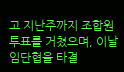고 지난주까지 조합원 투표를 거쳤으며, 이날 임단협을 타결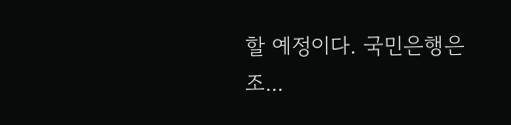할 예정이다. 국민은행은 조...